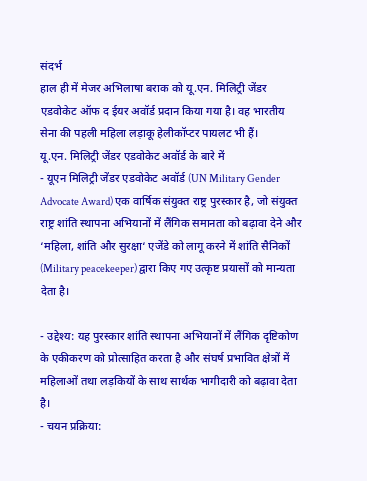संदर्भ
हाल ही में मेजर अभिलाषा बराक को यू.एन. मिलिट्री जेंडर एडवोकेट ऑफ द ईयर अवॉर्ड प्रदान किया गया है। वह भारतीय सेना की पहली महिला लड़ाकू हेलीकॉप्टर पायलट भी हैं।
यू.एन. मिलिट्री जेंडर एडवोकेट अवॉर्ड के बारे में
- यूएन मिलिट्री जेंडर एडवोकेट अवॉर्ड (UN Military Gender Advocate Award) एक वार्षिक संयुक्त राष्ट्र पुरस्कार है, जो संयुक्त राष्ट्र शांति स्थापना अभियानों में लैंगिक समानता को बढ़ावा देने और ‘महिला, शांति और सुरक्षा‘ एजेंडे को लागू करने में शांति सैनिकों (Military peacekeeper) द्वारा किए गए उत्कृष्ट प्रयासों को मान्यता देता है।

- उद्देश्य: यह पुरस्कार शांति स्थापना अभियानों में लैंगिक दृष्टिकोण के एकीकरण को प्रोत्साहित करता है और संघर्ष प्रभावित क्षेत्रों में महिलाओं तथा लड़कियों के साथ सार्थक भागीदारी को बढ़ावा देता है।
- चयन प्रक्रिया: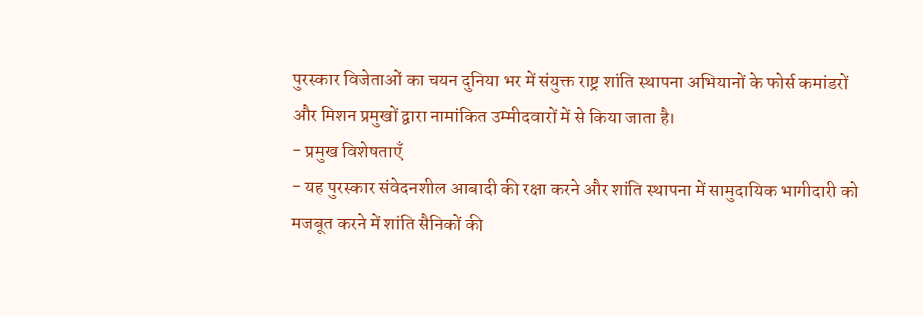पुरस्कार विजेताओं का चयन दुनिया भर में संयुक्त राष्ट्र शांति स्थापना अभियानों के फोर्स कमांडरों और मिशन प्रमुखों द्वारा नामांकित उम्मीदवारों में से किया जाता है।
- प्रमुख विशेषताएँ
- यह पुरस्कार संवेदनशील आबादी की रक्षा करने और शांति स्थापना में सामुदायिक भागीदारी को मजबूत करने में शांति सैनिकों की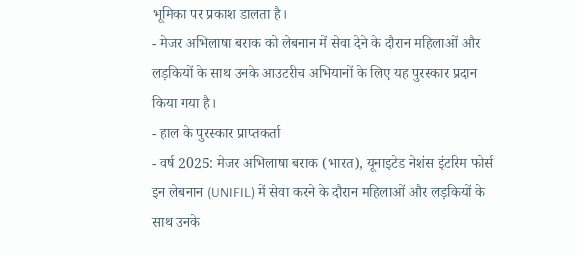भूमिका पर प्रकाश डालता है।
- मेजर अभिलाषा बराक को लेबनान में सेवा देने के दौरान महिलाओं और लड़कियों के साथ उनके आउटरीच अभियानों के लिए यह पुरस्कार प्रदान किया गया है।
- हाल के पुरस्कार प्राप्तकर्ता
- वर्ष 2025: मेजर अभिलाषा बराक (भारत), यूनाइटेड नेशंस इंटरिम फोर्स इन लेबनान (UNIFIL) में सेवा करने के दौरान महिलाओं और लड़कियों के साथ उनके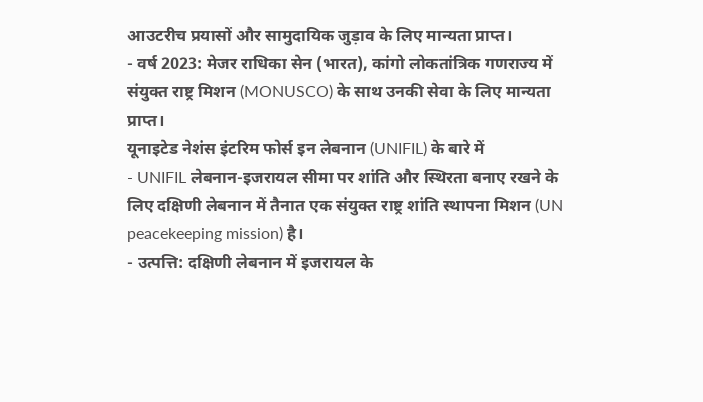आउटरीच प्रयासों और सामुदायिक जुड़ाव के लिए मान्यता प्राप्त।
- वर्ष 2023: मेजर राधिका सेन (भारत), कांगो लोकतांत्रिक गणराज्य में संयुक्त राष्ट्र मिशन (MONUSCO) के साथ उनकी सेवा के लिए मान्यता प्राप्त।
यूनाइटेड नेशंस इंटरिम फोर्स इन लेबनान (UNIFIL) के बारे में
- UNIFIL लेबनान-इजरायल सीमा पर शांति और स्थिरता बनाए रखने के लिए दक्षिणी लेबनान में तैनात एक संयुक्त राष्ट्र शांति स्थापना मिशन (UN peacekeeping mission) है।
- उत्पत्ति: दक्षिणी लेबनान में इजरायल के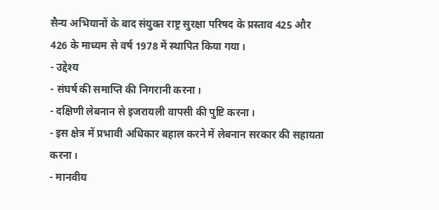सैन्य अभियानों के बाद संयुक्त राष्ट्र सुरक्षा परिषद के प्रस्ताव 425 और 426 के माध्यम से वर्ष 1978 में स्थापित किया गया।
- उद्देश्य
- संघर्ष की समाप्ति की निगरानी करना।
- दक्षिणी लेबनान से इजरायली वापसी की पुष्टि करना।
- इस क्षेत्र में प्रभावी अधिकार बहाल करने में लेबनान सरकार की सहायता करना।
- मानवीय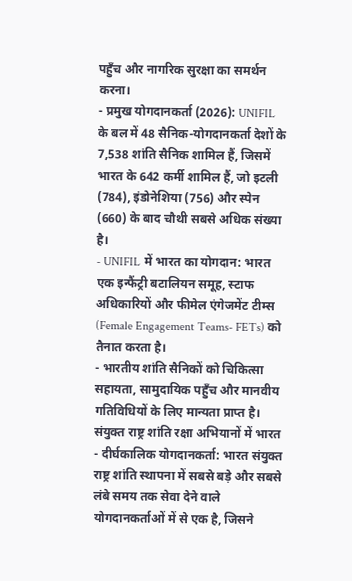पहुँच और नागरिक सुरक्षा का समर्थन करना।
- प्रमुख योगदानकर्ता (2026): UNIFIL के बल में 48 सैनिक-योगदानकर्ता देशों के 7,538 शांति सैनिक शामिल हैं, जिसमें भारत के 642 कर्मी शामिल हैं, जो इटली (784), इंडोनेशिया (756) और स्पेन (660) के बाद चौथी सबसे अधिक संख्या है।
- UNIFIL में भारत का योगदान: भारत एक इन्फैंट्री बटालियन समूह, स्टाफ अधिकारियों और फीमेल एंगेजमेंट टीम्स (Female Engagement Teams- FETs) को तैनात करता है।
- भारतीय शांति सैनिकों को चिकित्सा सहायता, सामुदायिक पहुँच और मानवीय गतिविधियों के लिए मान्यता प्राप्त है।
संयुक्त राष्ट्र शांति रक्षा अभियानों में भारत
- दीर्घकालिक योगदानकर्ता: भारत संयुक्त राष्ट्र शांति स्थापना में सबसे बड़े और सबसे लंबे समय तक सेवा देने वाले योगदानकर्ताओं में से एक है, जिसने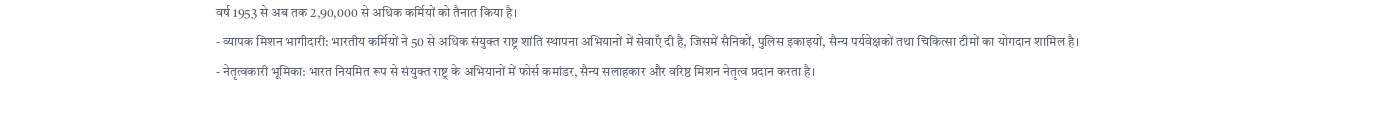वर्ष 1953 से अब तक 2,90,000 से अधिक कर्मियों को तैनात किया है।
- व्यापक मिशन भागीदारी: भारतीय कर्मियों ने 50 से अधिक संयुक्त राष्ट्र शांति स्थापना अभियानों में सेवाएँ दी है, जिसमें सैनिकों, पुलिस इकाइयों, सैन्य पर्यवेक्षकों तथा चिकित्सा टीमों का योगदान शामिल है।
- नेतृत्वकारी भूमिका: भारत नियमित रूप से संयुक्त राष्ट्र के अभियानों में फोर्स कमांडर, सैन्य सलाहकार और वरिष्ठ मिशन नेतृत्व प्रदान करता है।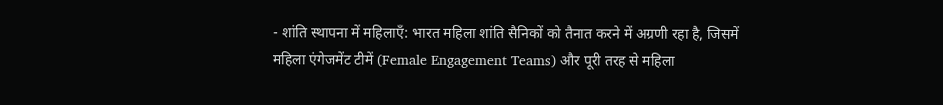- शांति स्थापना में महिलाएँ: भारत महिला शांति सैनिकों को तैनात करने में अग्रणी रहा है, जिसमें महिला एंगेजमेंट टीमें (Female Engagement Teams) और पूरी तरह से महिला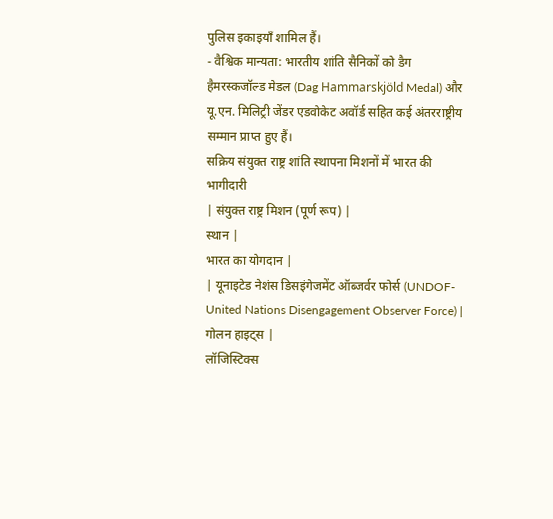पुलिस इकाइयाँ शामिल हैं।
- वैश्विक मान्यता: भारतीय शांति सैनिकों को डैग हैमरस्कजॉल्ड मेडल (Dag Hammarskjöld Medal) और यू.एन. मिलिट्री जेंडर एडवोकेट अवॉर्ड सहित कई अंतरराष्ट्रीय सम्मान प्राप्त हुए हैं।
सक्रिय संयुक्त राष्ट्र शांति स्थापना मिशनों में भारत की भागीदारी
| संयुक्त राष्ट्र मिशन (पूर्ण रूप) |
स्थान |
भारत का योगदान |
| यूनाइटेड नेशंस डिसइंगेजमेंट ऑब्जर्वर फोर्स (UNDOF- United Nations Disengagement Observer Force) |
गोलन हाइट्स |
लॉजिस्टिक्स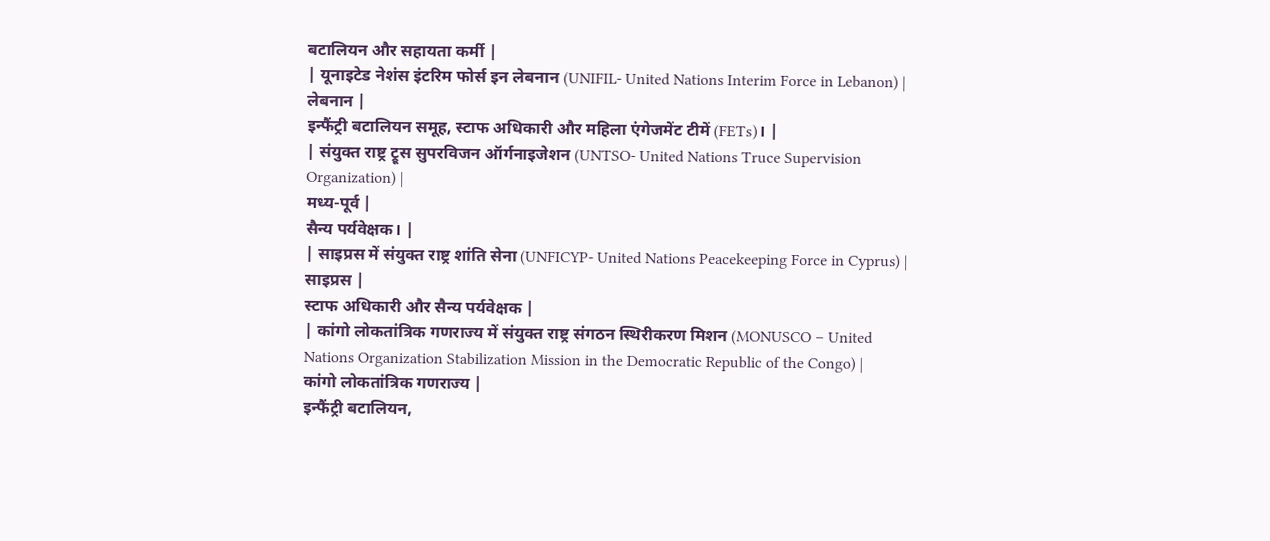बटालियन और सहायता कर्मी |
| यूनाइटेड नेशंस इंटरिम फोर्स इन लेबनान (UNIFIL- United Nations Interim Force in Lebanon) |
लेबनान |
इन्फैंट्री बटालियन समूह, स्टाफ अधिकारी और महिला एंगेजमेंट टीमें (FETs)। |
| संयुक्त राष्ट्र ट्रूस सुपरविजन ऑर्गनाइजेशन (UNTSO- United Nations Truce Supervision Organization) |
मध्य-पूर्व |
सैन्य पर्यवेक्षक। |
| साइप्रस में संयुक्त राष्ट्र शांति सेना (UNFICYP- United Nations Peacekeeping Force in Cyprus) |
साइप्रस |
स्टाफ अधिकारी और सैन्य पर्यवेक्षक |
| कांगो लोकतांत्रिक गणराज्य में संयुक्त राष्ट्र संगठन स्थिरीकरण मिशन (MONUSCO – United Nations Organization Stabilization Mission in the Democratic Republic of the Congo) |
कांगो लोकतांत्रिक गणराज्य |
इन्फैंट्री बटालियन,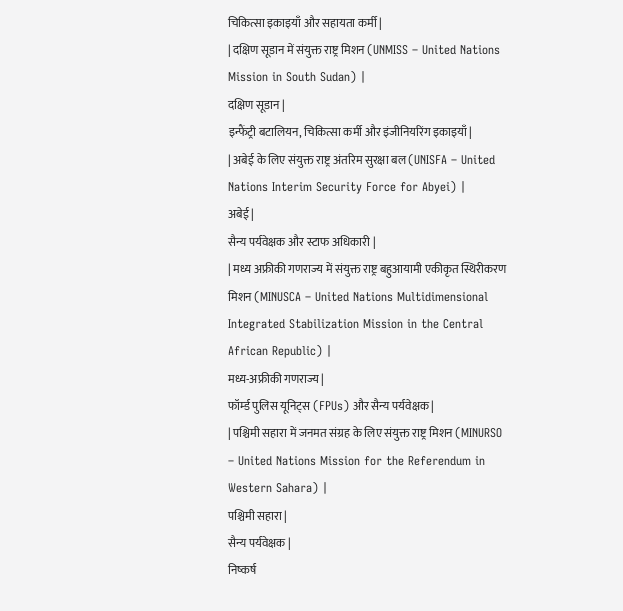चिकित्सा इकाइयाँ और सहायता कर्मी |
| दक्षिण सूडान में संयुक्त राष्ट्र मिशन (UNMISS – United Nations Mission in South Sudan) |
दक्षिण सूडान |
इन्फैंट्री बटालियन, चिकित्सा कर्मी और इंजीनियरिंग इकाइयाँ |
| अबेई के लिए संयुक्त राष्ट्र अंतरिम सुरक्षा बल (UNISFA – United Nations Interim Security Force for Abyei) |
अबेई |
सैन्य पर्यवेक्षक और स्टाफ अधिकारी |
| मध्य अफ्रीकी गणराज्य में संयुक्त राष्ट्र बहुआयामी एकीकृत स्थिरीकरण मिशन (MINUSCA – United Nations Multidimensional Integrated Stabilization Mission in the Central African Republic) |
मध्य-अफ्रीकी गणराज्य |
फॉर्म्ड पुलिस यूनिट्स (FPUs) और सैन्य पर्यवेक्षक |
| पश्चिमी सहारा में जनमत संग्रह के लिए संयुक्त राष्ट्र मिशन (MINURSO – United Nations Mission for the Referendum in Western Sahara) |
पश्चिमी सहारा |
सैन्य पर्यवेक्षक |
निष्कर्ष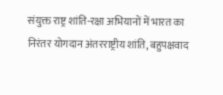संयुक्त राष्ट्र शांति-रक्षा अभियानों में भारत का निरंतर योगदान अंतरराष्ट्रीय शांति, बहुपक्षवाद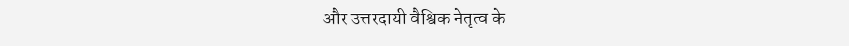और उत्तरदायी वैश्विक नेतृत्व के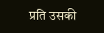प्रति उसकी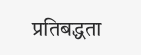प्रतिबद्धता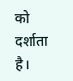को दर्शाता है।